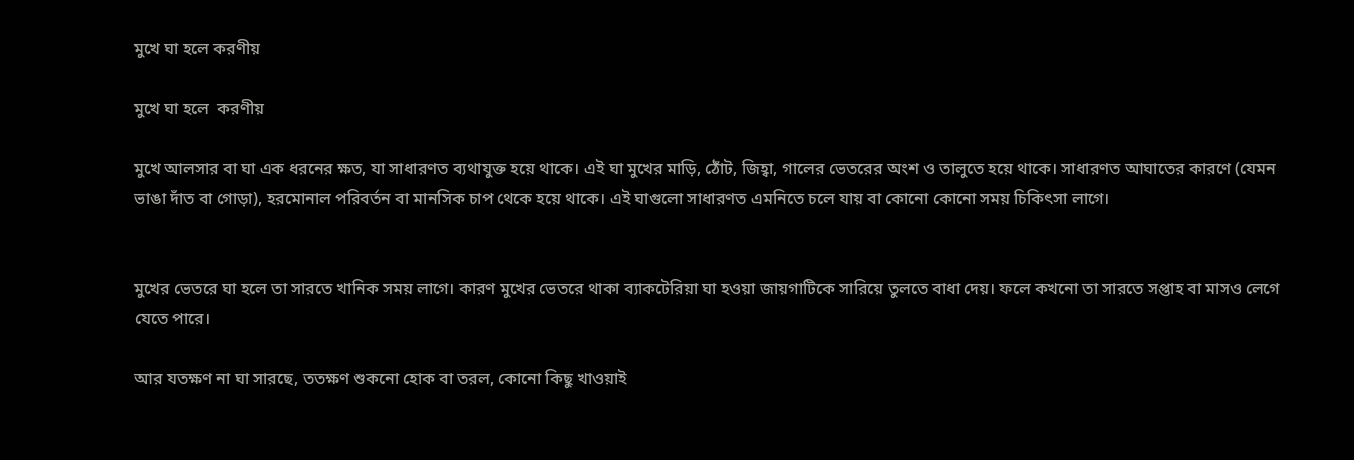মুখে ঘা হলে করণীয়

মুখে ঘা হলে  করণীয়

মুখে আলসার বা ঘা এক ধরনের ক্ষত, যা সাধারণত ব্যথাযুক্ত হয়ে থাকে। এই ঘা মুখের মাড়ি, ঠোঁট, জিহ্বা, গালের ভেতরের অংশ ও তালুতে হয়ে থাকে। সাধারণত আঘাতের কারণে (যেমন ভাঙা দাঁত বা গোড়া), হরমোনাল পরিবর্তন বা মানসিক চাপ থেকে হয়ে থাকে। এই ঘাগুলো সাধারণত এমনিতে চলে যায় বা কোনো কোনো সময় চিকিৎসা লাগে।


মুখের ভেতরে ঘা হলে তা সারতে খানিক সময় লাগে। কারণ মুখের ভেতরে থাকা ব্যাকটেরিয়া ঘা হওয়া জায়গাটিকে সারিয়ে তুলতে বাধা দেয়। ফলে কখনো তা সারতে সপ্তাহ বা মাসও লেগে যেতে পারে।

আর যতক্ষণ না ঘা সারছে, ততক্ষণ শুকনো হোক বা তরল, কোনো কিছু খাওয়াই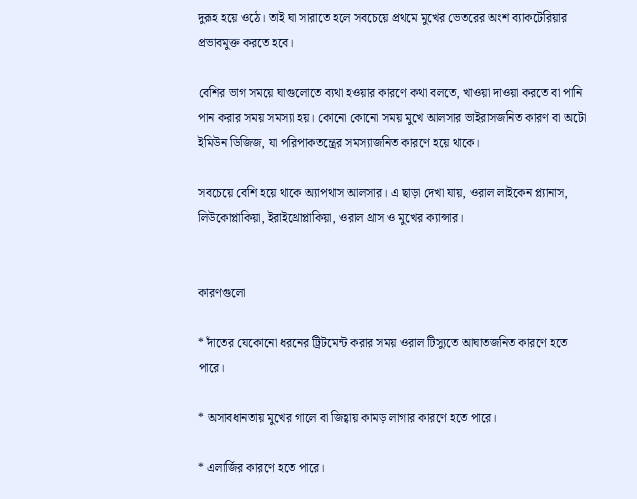দুরূহ হয়ে ওঠে। তাই ঘা সারাতে হলে সবচেয়ে প্রথমে মুখের ভেতরের অংশ ব্যাকটেরিয়ার প্রভাবমুক্ত করতে হবে।

বেশির ভাগ সময়ে ঘাগুলোতে ব্যথা হওয়ার কারণে কথা বলতে, খাওয়া দাওয়া করতে বা পানি পান করার সময় সমস্যা হয়। কোনো কোনো সময় মুখে আলসার ভাইরাসজনিত কারণ বা অটো ইমিউন ডিজিজ, যা পরিপাকতন্ত্রের সমস্যাজনিত কারণে হয়ে থাকে।

সবচেয়ে বেশি হয়ে থাকে অ্যাপথাস আলসার। এ ছাড়া দেখা যায়, ওরাল লাইকেন প্ল্যানাস, লিউকোপ্লাকিয়া, ইরাইথ্রোপ্লাকিয়া, ওরাল থ্রাস ও মুখের ক্যান্সার।


কারণগুলো

* দাঁতের যেকোনো ধরনের ট্রিটমেন্ট করার সময় ওরাল টিস্যুতে আঘাতজনিত কারণে হতে পারে।

* অসাবধানতায় মুখের গালে বা জিহ্বায় কামড় লাগার কারণে হতে পারে।

* এলার্জির কারণে হতে পারে।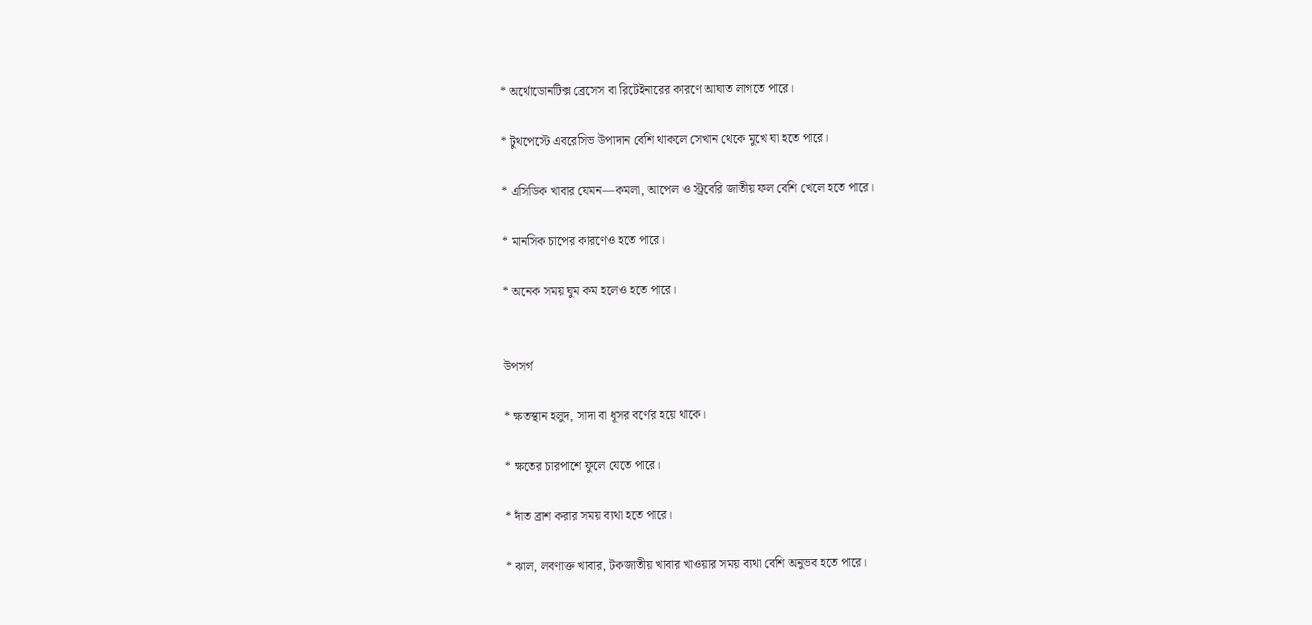* অর্থোডোনটিক্স ব্রেসেস বা রিটেইনারের কারণে আঘাত লাগতে পারে।

* টুথপেস্টে এবরেসিভ উপাদান বেশি থাকলে সেখান থেকে মুখে ঘা হতে পারে।

* এসিডিক খাবার যেমন—কমলা, আপেল ও স্ট্রবেরি জাতীয় ফল বেশি খেলে হতে পারে।

* মানসিক চাপের কারণেও হতে পারে।

* অনেক সময় ঘুম কম হলেও হতে পারে।


উপসর্গ

* ক্ষতস্থান হলুদ, সাদা বা ধূসর বর্ণের হয়ে থাকে।

* ক্ষতের চারপাশে ফুলে যেতে পারে।

* দাঁত ব্রাশ করার সময় ব্যথা হতে পারে।

* ঝাল, লবণাক্ত খাবার, টকজাতীয় খাবার খাওয়ার সময় ব্যথা বেশি অনুভব হতে পারে।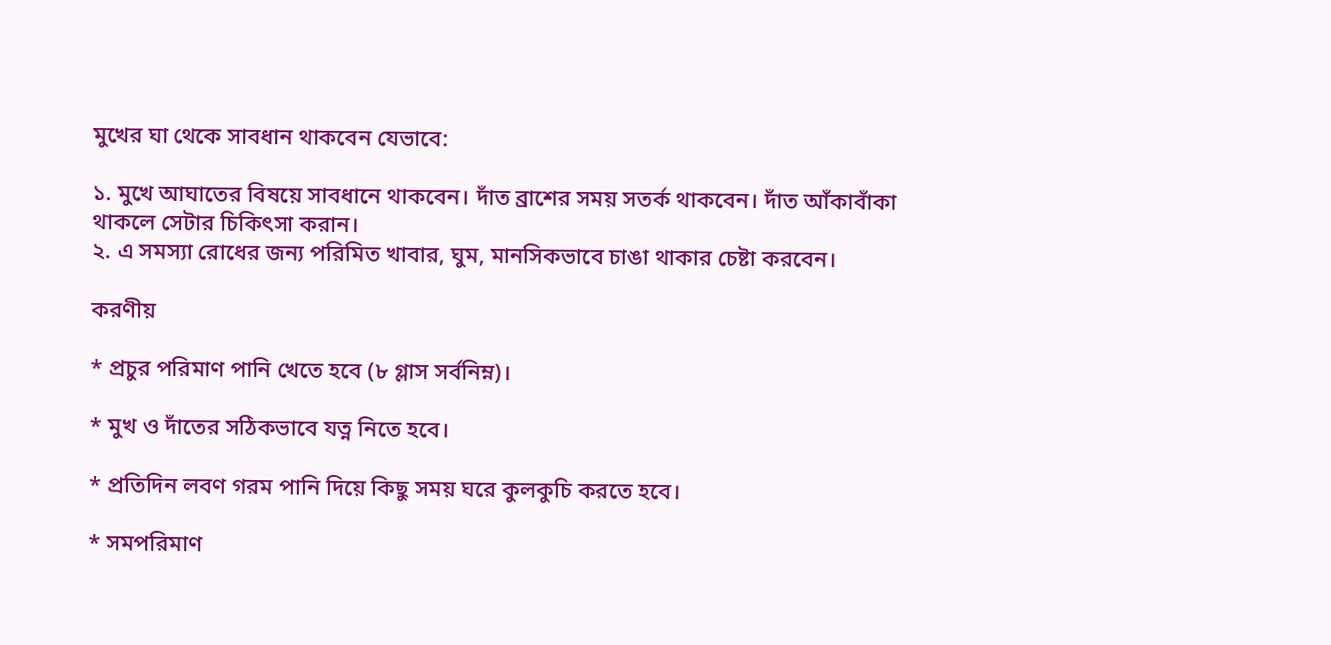মুখের ঘা থেকে সাবধান থাকবেন যেভাবে:

১. মুখে আঘাতের বিষয়ে সাবধানে থাকবেন। দাঁত ব্রাশের সময় সতর্ক থাকবেন। দাঁত আঁকাবাঁকা থাকলে সেটার চিকিৎসা করান।
২. এ সমস্যা রোধের জন্য পরিমিত খাবার, ঘুম, মানসিকভাবে চাঙা থাকার চেষ্টা করবেন।

করণীয়

* প্রচুর পরিমাণ পানি খেতে হবে (৮ গ্লাস সর্বনিম্ন)।

* মুখ ও দাঁতের সঠিকভাবে যত্ন নিতে হবে।

* প্রতিদিন লবণ গরম পানি দিয়ে কিছু সময় ঘরে কুলকুচি করতে হবে।

* সমপরিমাণ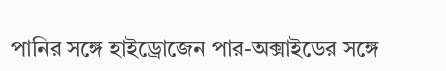পানির সঙ্গে হাইড্রোজেন পার-অক্সাইডের সঙ্গে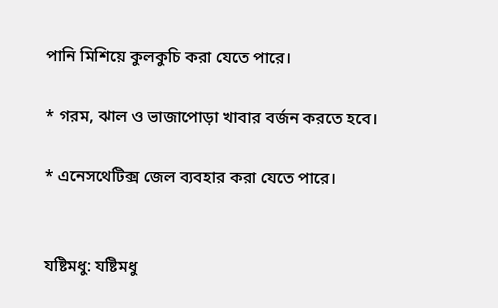পানি মিশিয়ে কুলকুচি করা যেতে পারে।

* গরম, ঝাল ও ভাজাপোড়া খাবার বর্জন করতে হবে।

* এনেসথেটিক্স জেল ব্যবহার করা যেতে পারে।


যষ্টিমধু: যষ্টিমধু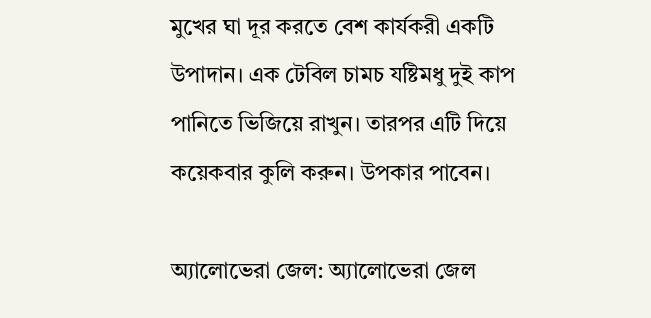মুখের ঘা দূর করতে বেশ কার্যকরী একটি উপাদান। এক টেবিল চামচ যষ্টিমধু দুই কাপ পানিতে ভিজিয়ে রাখুন। তারপর এটি দিয়ে কয়েকবার কুলি করুন। উপকার পাবেন।

অ্যালোভেরা জেল: অ্যালোভেরা জেল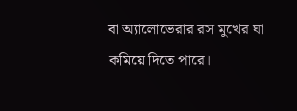বা অ্যালোভেরার রস মুখের ঘা কমিয়ে দিতে পারে।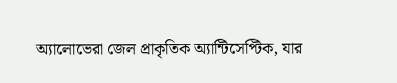অ্যালোভেরা জেল প্রাকৃতিক অ্যান্টিসেপ্টিক, যার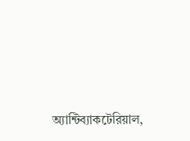অ্যান্টিব্যাকটেরিয়াল,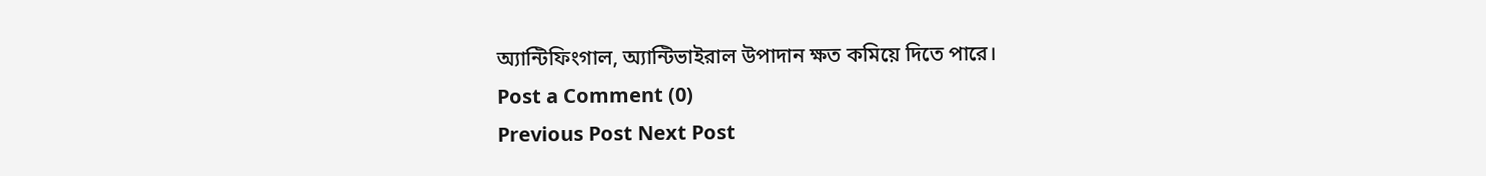অ্যান্টিফিংগাল, অ্যান্টিভাইরাল উপাদান ক্ষত কমিয়ে দিতে পারে।
Post a Comment (0)
Previous Post Next Post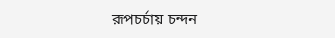রূপচর্চায় চন্দন